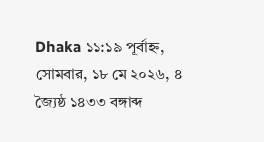Dhaka ১১:১৯ পূর্বাহ্ন, সোমবার, ১৮ মে ২০২৬, ৪ জ্যৈষ্ঠ ১৪৩৩ বঙ্গাব্দ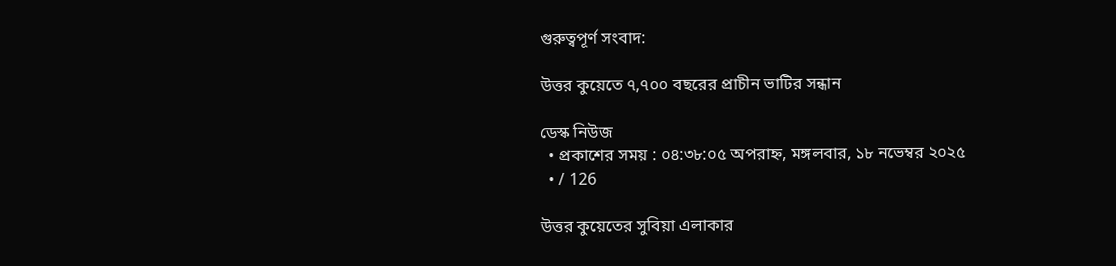গুরুত্বপূর্ণ সংবাদ:

উত্তর কুয়েতে ৭,৭০০ বছরের প্রাচীন ভাটির সন্ধান

ডেস্ক নিউজ
  • প্রকাশের সময় : ০৪:৩৮:০৫ অপরাহ্ন, মঙ্গলবার, ১৮ নভেম্বর ২০২৫
  • / 126

উত্তর কুয়েতের সুবিয়া এলাকার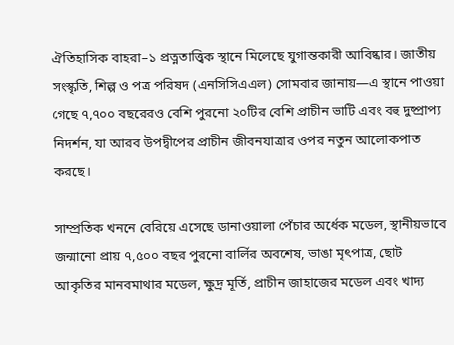ঐতিহাসিক বাহরা–১ প্রত্নতাত্ত্বিক স্থানে মিলেছে যুগান্তকারী আবিষ্কার। জাতীয় সংস্কৃতি, শিল্প ও পত্র পরিষদ (এনসিসিএএল) সোমবার জানায়—এ স্থানে পাওয়া গেছে ৭,৭০০ বছরেরও বেশি পুরনো ২০টির বেশি প্রাচীন ভাটি এবং বহু দুষ্প্রাপ্য নিদর্শন, যা আরব উপদ্বীপের প্রাচীন জীবনযাত্রার ওপর নতুন আলোকপাত করছে।

সাম্প্রতিক খননে বেরিয়ে এসেছে ডানাওয়ালা পেঁচার অর্ধেক মডেল, স্থানীয়ভাবে জন্মানো প্রায় ৭,৫০০ বছর পুরনো বার্লির অবশেষ, ভাঙা মৃৎপাত্র, ছোট আকৃতির মানবমাথার মডেল, ক্ষুদ্র মূর্তি, প্রাচীন জাহাজের মডেল এবং খাদ্য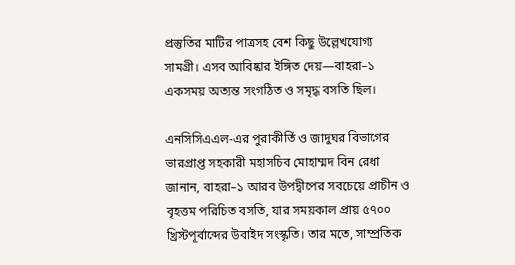প্রস্তুতির মাটির পাত্রসহ বেশ কিছু উল্লেখযোগ্য সামগ্রী। এসব আবিষ্কার ইঙ্গিত দেয়—বাহরা–১ একসময় অত্যন্ত সংগঠিত ও সমৃদ্ধ বসতি ছিল।

এনসিসিএএল-এর পুরাকীর্তি ও জাদুঘর বিভাগের ভারপ্রাপ্ত সহকারী মহাসচিব মোহাম্মদ বিন রেধা জানান, বাহরা–১ আরব উপদ্বীপের সবচেয়ে প্রাচীন ও বৃহত্তম পরিচিত বসতি, যার সময়কাল প্রায় ৫৭০০ খ্রিস্টপূর্বাব্দের উবাইদ সংস্কৃতি। তার মতে, সাম্প্রতিক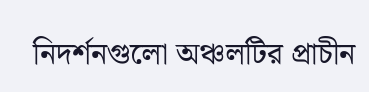নিদর্শনগুলো অঞ্চলটির প্রাচীন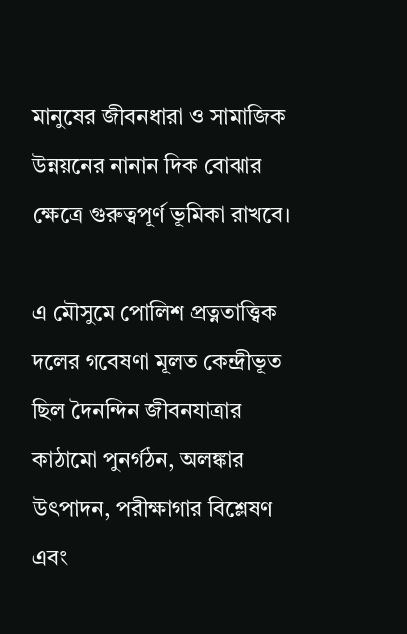মানুষের জীবনধারা ও সামাজিক উন্নয়নের নানান দিক বোঝার ক্ষেত্রে গুরুত্বপূর্ণ ভূমিকা রাখবে।

এ মৌসুমে পোলিশ প্রত্নতাত্ত্বিক দলের গবেষণা মূলত কেন্দ্রীভূত ছিল দৈনন্দিন জীবনযাত্রার কাঠামো পুনর্গঠন, অলঙ্কার উৎপাদন, পরীক্ষাগার বিশ্লেষণ এবং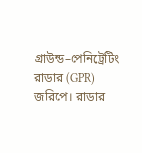গ্রাউন্ড–পেনিট্রেটিং রাডার (GPR) জরিপে। রাডার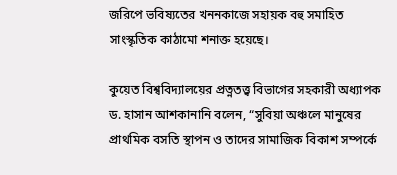জরিপে ভবিষ্যতের খননকাজে সহায়ক বহু সমাহিত সাংস্কৃতিক কাঠামো শনাক্ত হয়েছে।

কুয়েত বিশ্ববিদ্যালয়ের প্রত্নতত্ত্ব বিভাগের সহকারী অধ্যাপক ড. হাসান আশকানানি বলেন, “সুবিয়া অঞ্চলে মানুষের প্রাথমিক বসতি স্থাপন ও তাদের সামাজিক বিকাশ সম্পর্কে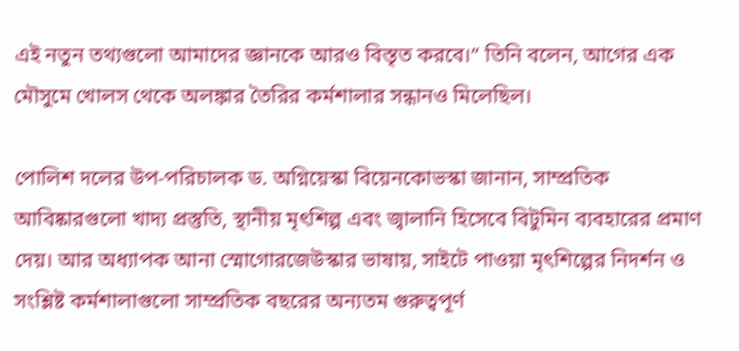এই নতুন তথ্যগুলো আমাদের জ্ঞানকে আরও বিস্তৃত করবে।” তিনি বলেন, আগের এক মৌসুমে খোলস থেকে অলঙ্কার তৈরির কর্মশালার সন্ধানও মিলেছিল।

পোলিশ দলের উপ-পরিচালক ড. অগ্নিয়েস্কা বিয়েনকোভস্কা জানান, সাম্প্রতিক আবিষ্কারগুলো খাদ্য প্রস্তুতি, স্থানীয় মৃৎশিল্প এবং জ্বালানি হিসেবে বিটুমিন ব্যবহারের প্রমাণ দেয়। আর অধ্যাপক আনা স্মোগোরজেউস্কার ভাষায়, সাইটে পাওয়া মৃৎশিল্পের নিদর্শন ও সংশ্লিষ্ট কর্মশালাগুলো সাম্প্রতিক বছরের অন্যতম গুরুত্বপূর্ণ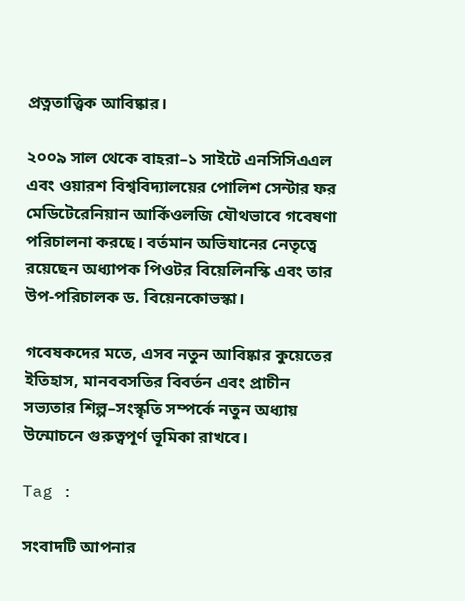প্রত্নতাত্ত্বিক আবিষ্কার।

২০০৯ সাল থেকে বাহরা–১ সাইটে এনসিসিএএল এবং ওয়ারশ বিশ্ববিদ্যালয়ের পোলিশ সেন্টার ফর মেডিটেরেনিয়ান আর্কিওলজি যৌথভাবে গবেষণা পরিচালনা করছে। বর্তমান অভিযানের নেতৃত্বে রয়েছেন অধ্যাপক পিওটর বিয়েলিনস্কি এবং তার উপ-পরিচালক ড. বিয়েনকোভস্কা।

গবেষকদের মতে, এসব নতুন আবিষ্কার কুয়েতের ইতিহাস, মানববসতির বিবর্তন এবং প্রাচীন সভ্যতার শিল্প–সংস্কৃতি সম্পর্কে নতুন অধ্যায় উন্মোচনে গুরুত্বপূর্ণ ভূমিকা রাখবে।

Tag :

সংবাদটি আপনার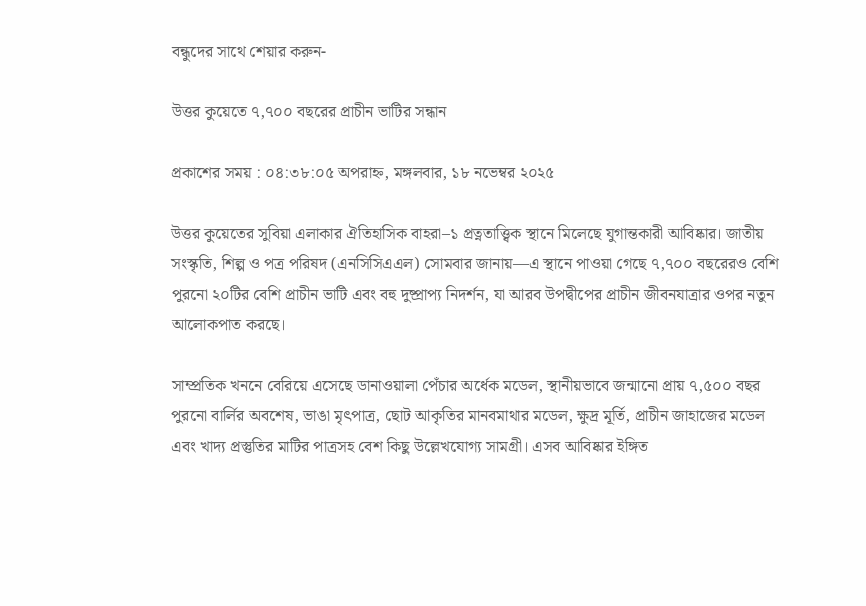বন্ধুদের সাথে শেয়ার করুন-

উত্তর কুয়েতে ৭,৭০০ বছরের প্রাচীন ভাটির সন্ধান

প্রকাশের সময় : ০৪:৩৮:০৫ অপরাহ্ন, মঙ্গলবার, ১৮ নভেম্বর ২০২৫

উত্তর কুয়েতের সুবিয়া এলাকার ঐতিহাসিক বাহরা–১ প্রত্নতাত্ত্বিক স্থানে মিলেছে যুগান্তকারী আবিষ্কার। জাতীয় সংস্কৃতি, শিল্প ও পত্র পরিষদ (এনসিসিএএল) সোমবার জানায়—এ স্থানে পাওয়া গেছে ৭,৭০০ বছরেরও বেশি পুরনো ২০টির বেশি প্রাচীন ভাটি এবং বহু দুষ্প্রাপ্য নিদর্শন, যা আরব উপদ্বীপের প্রাচীন জীবনযাত্রার ওপর নতুন আলোকপাত করছে।

সাম্প্রতিক খননে বেরিয়ে এসেছে ডানাওয়ালা পেঁচার অর্ধেক মডেল, স্থানীয়ভাবে জন্মানো প্রায় ৭,৫০০ বছর পুরনো বার্লির অবশেষ, ভাঙা মৃৎপাত্র, ছোট আকৃতির মানবমাথার মডেল, ক্ষুদ্র মূর্তি, প্রাচীন জাহাজের মডেল এবং খাদ্য প্রস্তুতির মাটির পাত্রসহ বেশ কিছু উল্লেখযোগ্য সামগ্রী। এসব আবিষ্কার ইঙ্গিত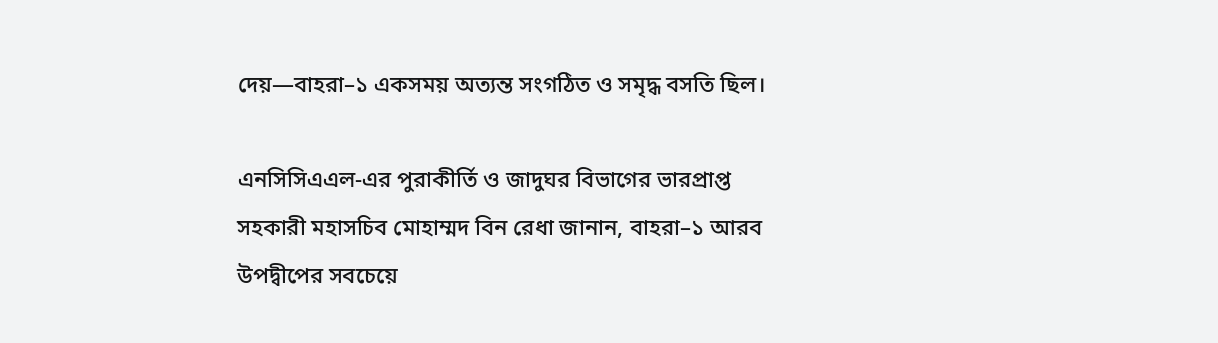দেয়—বাহরা–১ একসময় অত্যন্ত সংগঠিত ও সমৃদ্ধ বসতি ছিল।

এনসিসিএএল-এর পুরাকীর্তি ও জাদুঘর বিভাগের ভারপ্রাপ্ত সহকারী মহাসচিব মোহাম্মদ বিন রেধা জানান, বাহরা–১ আরব উপদ্বীপের সবচেয়ে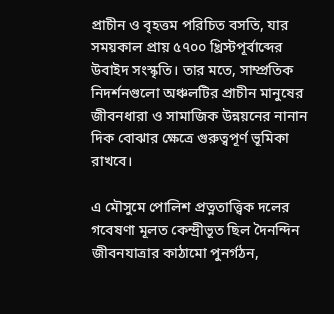প্রাচীন ও বৃহত্তম পরিচিত বসতি, যার সময়কাল প্রায় ৫৭০০ খ্রিস্টপূর্বাব্দের উবাইদ সংস্কৃতি। তার মতে, সাম্প্রতিক নিদর্শনগুলো অঞ্চলটির প্রাচীন মানুষের জীবনধারা ও সামাজিক উন্নয়নের নানান দিক বোঝার ক্ষেত্রে গুরুত্বপূর্ণ ভূমিকা রাখবে।

এ মৌসুমে পোলিশ প্রত্নতাত্ত্বিক দলের গবেষণা মূলত কেন্দ্রীভূত ছিল দৈনন্দিন জীবনযাত্রার কাঠামো পুনর্গঠন,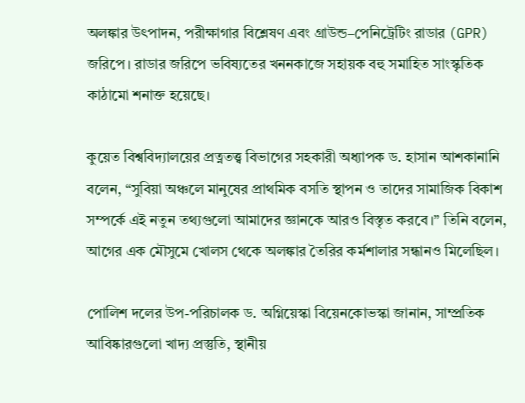অলঙ্কার উৎপাদন, পরীক্ষাগার বিশ্লেষণ এবং গ্রাউন্ড–পেনিট্রেটিং রাডার (GPR) জরিপে। রাডার জরিপে ভবিষ্যতের খননকাজে সহায়ক বহু সমাহিত সাংস্কৃতিক কাঠামো শনাক্ত হয়েছে।

কুয়েত বিশ্ববিদ্যালয়ের প্রত্নতত্ত্ব বিভাগের সহকারী অধ্যাপক ড. হাসান আশকানানি বলেন, “সুবিয়া অঞ্চলে মানুষের প্রাথমিক বসতি স্থাপন ও তাদের সামাজিক বিকাশ সম্পর্কে এই নতুন তথ্যগুলো আমাদের জ্ঞানকে আরও বিস্তৃত করবে।” তিনি বলেন, আগের এক মৌসুমে খোলস থেকে অলঙ্কার তৈরির কর্মশালার সন্ধানও মিলেছিল।

পোলিশ দলের উপ-পরিচালক ড. অগ্নিয়েস্কা বিয়েনকোভস্কা জানান, সাম্প্রতিক আবিষ্কারগুলো খাদ্য প্রস্তুতি, স্থানীয়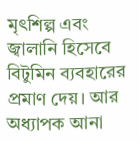মৃৎশিল্প এবং জ্বালানি হিসেবে বিটুমিন ব্যবহারের প্রমাণ দেয়। আর অধ্যাপক আনা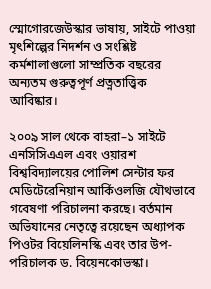স্মোগোরজেউস্কার ভাষায়, সাইটে পাওয়া মৃৎশিল্পের নিদর্শন ও সংশ্লিষ্ট কর্মশালাগুলো সাম্প্রতিক বছরের অন্যতম গুরুত্বপূর্ণ প্রত্নতাত্ত্বিক আবিষ্কার।

২০০৯ সাল থেকে বাহরা–১ সাইটে এনসিসিএএল এবং ওয়ারশ বিশ্ববিদ্যালয়ের পোলিশ সেন্টার ফর মেডিটেরেনিয়ান আর্কিওলজি যৌথভাবে গবেষণা পরিচালনা করছে। বর্তমান অভিযানের নেতৃত্বে রয়েছেন অধ্যাপক পিওটর বিয়েলিনস্কি এবং তার উপ-পরিচালক ড. বিয়েনকোভস্কা।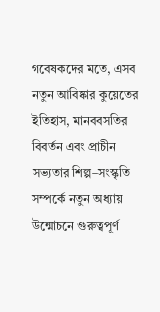গবেষকদের মতে, এসব নতুন আবিষ্কার কুয়েতের ইতিহাস, মানববসতির বিবর্তন এবং প্রাচীন সভ্যতার শিল্প–সংস্কৃতি সম্পর্কে নতুন অধ্যায় উন্মোচনে গুরুত্বপূর্ণ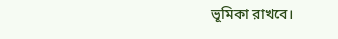ভূমিকা রাখবে।